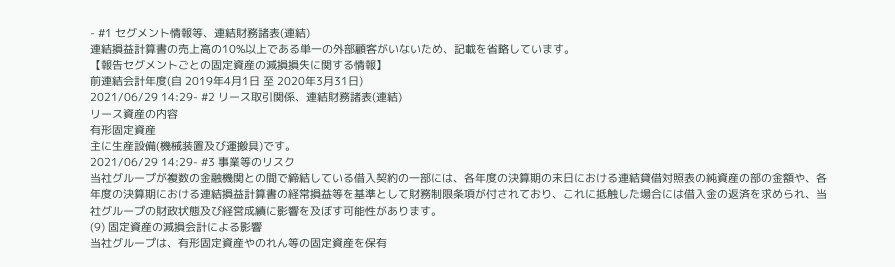- #1 セグメント情報等、連結財務諸表(連結)
連結損益計算書の売上高の10%以上である単一の外部顧客がいないため、記載を省略しています。
【報告セグメントごとの固定資産の減損損失に関する情報】
前連結会計年度(自 2019年4月1日 至 2020年3月31日)
2021/06/29 14:29- #2 リース取引関係、連結財務諸表(連結)
リース資産の内容
有形固定資産
主に生産設備(機械装置及び運搬具)です。
2021/06/29 14:29- #3 事業等のリスク
当社グループが複数の金融機関との間で締結している借入契約の一部には、各年度の決算期の末日における連結貸借対照表の純資産の部の金額や、各年度の決算期における連結損益計算書の経常損益等を基準として財務制限条項が付されており、これに抵触した場合には借入金の返済を求められ、当社グループの財政状態及び経営成績に影響を及ぼす可能性があります。
(9) 固定資産の減損会計による影響
当社グループは、有形固定資産やのれん等の固定資産を保有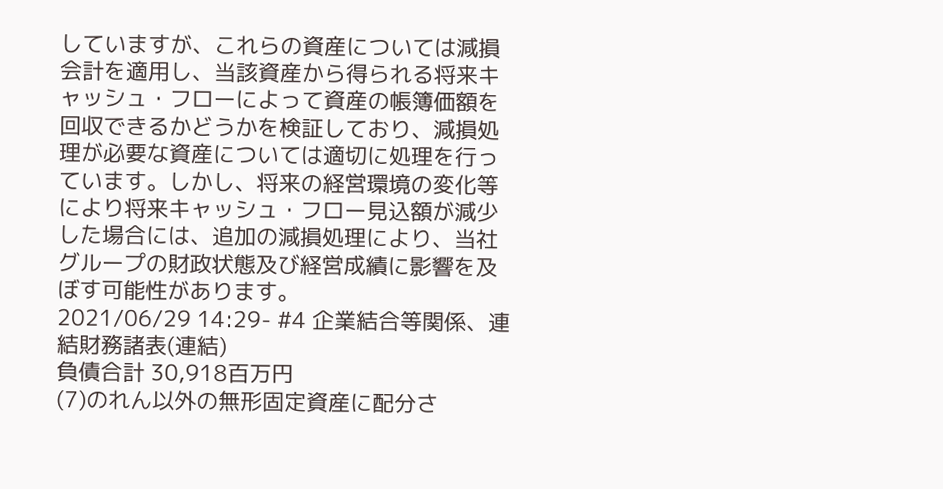していますが、これらの資産については減損会計を適用し、当該資産から得られる将来キャッシュ・フローによって資産の帳簿価額を回収できるかどうかを検証しており、減損処理が必要な資産については適切に処理を行っています。しかし、将来の経営環境の変化等により将来キャッシュ・フロー見込額が減少した場合には、追加の減損処理により、当社グループの財政状態及び経営成績に影響を及ぼす可能性があります。
2021/06/29 14:29- #4 企業結合等関係、連結財務諸表(連結)
負債合計 30,918百万円
(7)のれん以外の無形固定資産に配分さ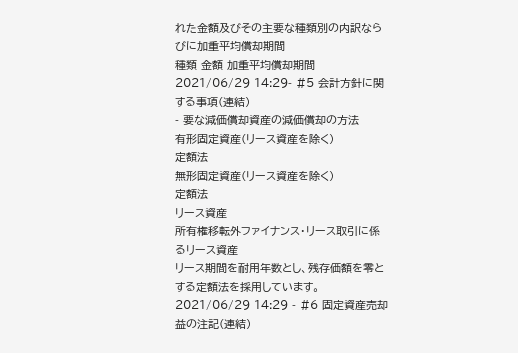れた金額及びその主要な種類別の内訳ならびに加重平均償却期間
種類 金額 加重平均償却期間
2021/06/29 14:29- #5 会計方針に関する事項(連結)
- 要な減価償却資産の減価償却の方法
有形固定資産(リース資産を除く)
定額法
無形固定資産(リース資産を除く)
定額法
リース資産
所有権移転外ファイナンス・リース取引に係るリース資産
リース期間を耐用年数とし、残存価額を零とする定額法を採用しています。2021/06/29 14:29 - #6 固定資産売却益の注記(連結)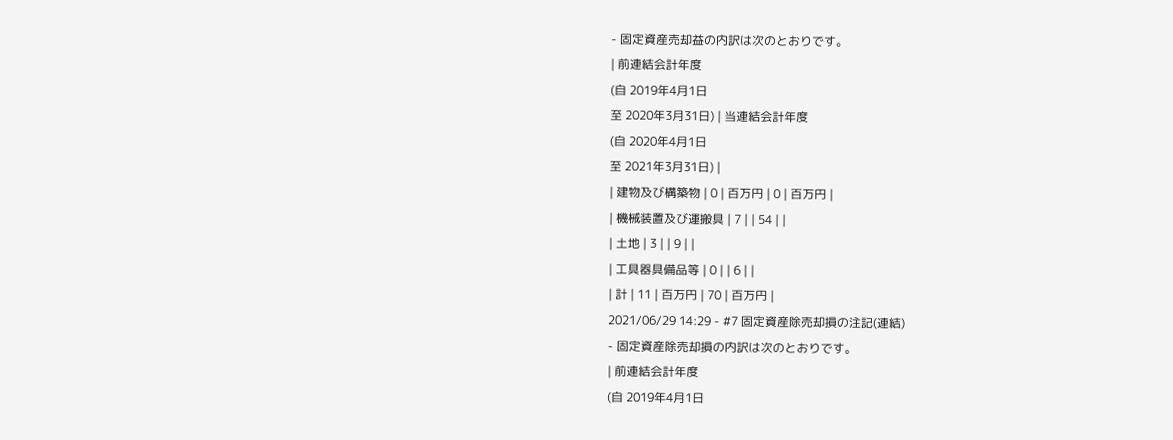- 固定資産売却益の内訳は次のとおりです。
| 前連結会計年度
(自 2019年4月1日
至 2020年3月31日) | 当連結会計年度
(自 2020年4月1日
至 2021年3月31日) |
| 建物及び構築物 | 0 | 百万円 | 0 | 百万円 |
| 機械装置及び運搬具 | 7 | | 54 | |
| 土地 | 3 | | 9 | |
| 工具器具備品等 | 0 | | 6 | |
| 計 | 11 | 百万円 | 70 | 百万円 |
2021/06/29 14:29 - #7 固定資産除売却損の注記(連結)
- 固定資産除売却損の内訳は次のとおりです。
| 前連結会計年度
(自 2019年4月1日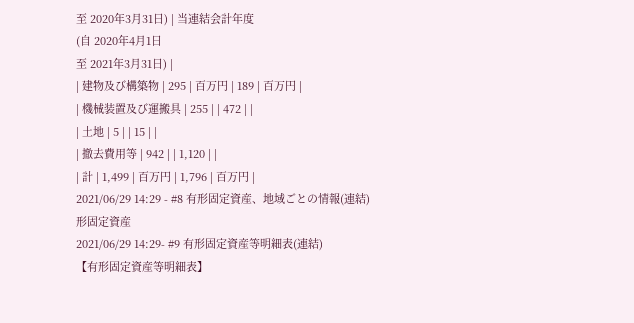至 2020年3月31日) | 当連結会計年度
(自 2020年4月1日
至 2021年3月31日) |
| 建物及び構築物 | 295 | 百万円 | 189 | 百万円 |
| 機械装置及び運搬具 | 255 | | 472 | |
| 土地 | 5 | | 15 | |
| 撤去費用等 | 942 | | 1,120 | |
| 計 | 1,499 | 百万円 | 1,796 | 百万円 |
2021/06/29 14:29 - #8 有形固定資産、地域ごとの情報(連結)
形固定資産
2021/06/29 14:29- #9 有形固定資産等明細表(連結)
【有形固定資産等明細表】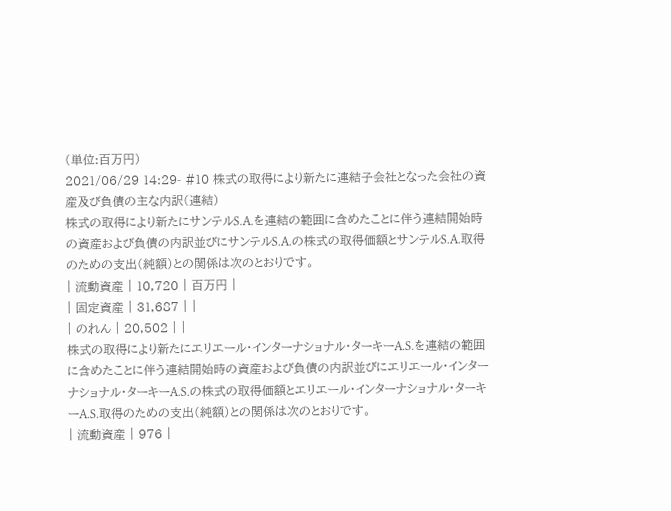(単位:百万円)
2021/06/29 14:29- #10 株式の取得により新たに連結子会社となった会社の資産及び負債の主な内訳(連結)
株式の取得により新たにサンテルS.A.を連結の範囲に含めたことに伴う連結開始時の資産および負債の内訳並びにサンテルS.A.の株式の取得価額とサンテルS.A.取得のための支出(純額)との関係は次のとおりです。
| 流動資産 | 10,720 | 百万円 |
| 固定資産 | 31,687 | |
| のれん | 20,502 | |
株式の取得により新たにエリエール・インターナショナル・ターキーA.S.を連結の範囲に含めたことに伴う連結開始時の資産および負債の内訳並びにエリエール・インターナショナル・ターキーA.S.の株式の取得価額とエリエール・インターナショナル・ターキーA.S.取得のための支出(純額)との関係は次のとおりです。
| 流動資産 | 976 |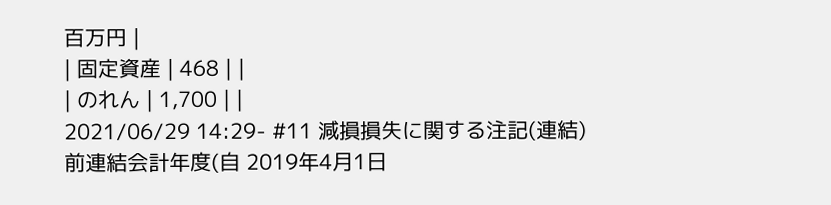百万円 |
| 固定資産 | 468 | |
| のれん | 1,700 | |
2021/06/29 14:29- #11 減損損失に関する注記(連結)
前連結会計年度(自 2019年4月1日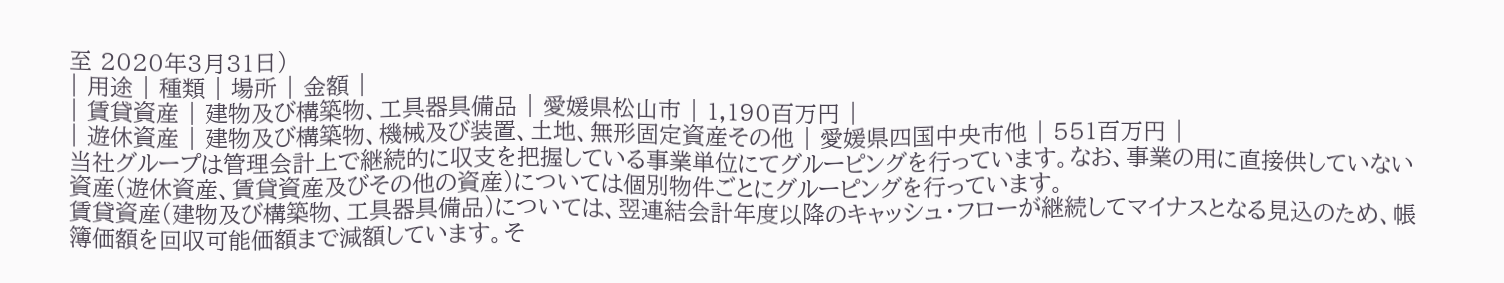至 2020年3月31日)
| 用途 | 種類 | 場所 | 金額 |
| 賃貸資産 | 建物及び構築物、工具器具備品 | 愛媛県松山市 | 1,190百万円 |
| 遊休資産 | 建物及び構築物、機械及び装置、土地、無形固定資産その他 | 愛媛県四国中央市他 | 551百万円 |
当社グループは管理会計上で継続的に収支を把握している事業単位にてグルーピングを行っています。なお、事業の用に直接供していない資産(遊休資産、賃貸資産及びその他の資産)については個別物件ごとにグルーピングを行っています。
賃貸資産(建物及び構築物、工具器具備品)については、翌連結会計年度以降のキャッシュ・フローが継続してマイナスとなる見込のため、帳簿価額を回収可能価額まで減額しています。そ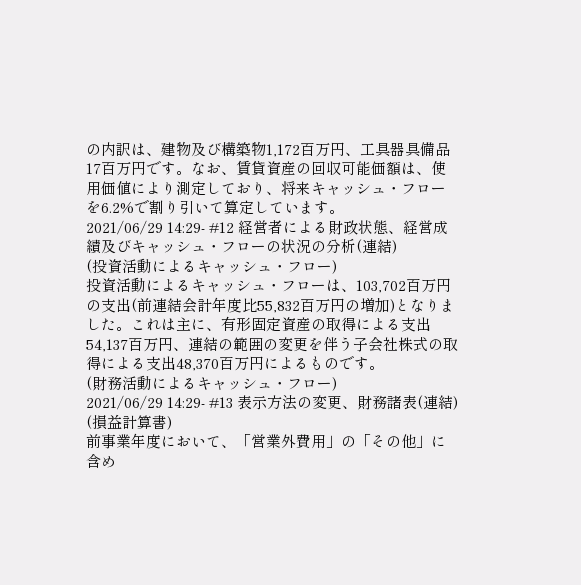の内訳は、建物及び構築物1,172百万円、工具器具備品17百万円です。なお、賃貸資産の回収可能価額は、使用価値により測定しており、将来キャッシュ・フローを6.2%で割り引いて算定しています。
2021/06/29 14:29- #12 経営者による財政状態、経営成績及びキャッシュ・フローの状況の分析(連結)
(投資活動によるキャッシュ・フロー)
投資活動によるキャッシュ・フローは、103,702百万円の支出(前連結会計年度比55,832百万円の増加)となりました。これは主に、有形固定資産の取得による支出54,137百万円、連結の範囲の変更を伴う子会社株式の取得による支出48,370百万円によるものです。
(財務活動によるキャッシュ・フロー)
2021/06/29 14:29- #13 表示方法の変更、財務諸表(連結)
(損益計算書)
前事業年度において、「営業外費用」の「その他」に含め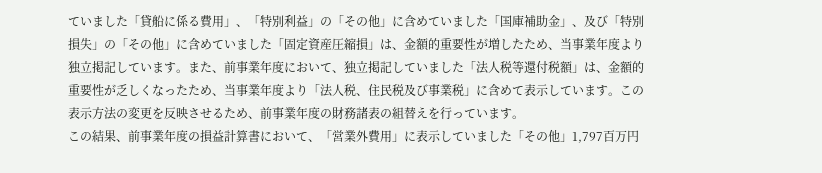ていました「貸船に係る費用」、「特別利益」の「その他」に含めていました「国庫補助金」、及び「特別損失」の「その他」に含めていました「固定資産圧縮損」は、金額的重要性が増したため、当事業年度より独立掲記しています。また、前事業年度において、独立掲記していました「法人税等還付税額」は、金額的重要性が乏しくなったため、当事業年度より「法人税、住民税及び事業税」に含めて表示しています。この表示方法の変更を反映させるため、前事業年度の財務諸表の組替えを行っています。
この結果、前事業年度の損益計算書において、「営業外費用」に表示していました「その他」1,797百万円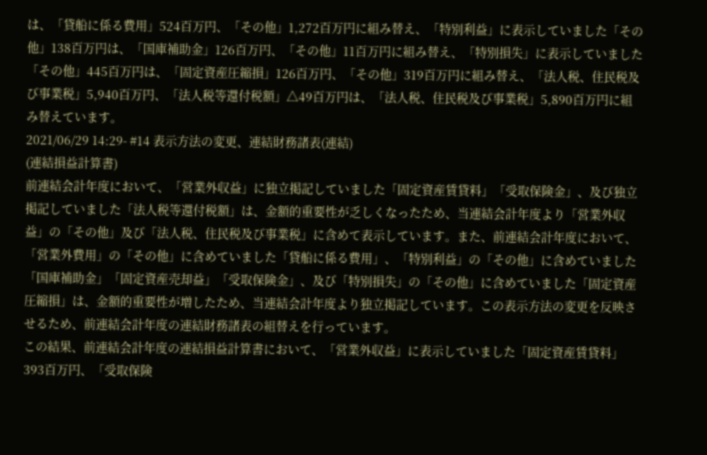は、「貸船に係る費用」524百万円、「その他」1,272百万円に組み替え、「特別利益」に表示していました「その他」138百万円は、「国庫補助金」126百万円、「その他」11百万円に組み替え、「特別損失」に表示していました「その他」445百万円は、「固定資産圧縮損」126百万円、「その他」319百万円に組み替え、「法人税、住民税及び事業税」5,940百万円、「法人税等還付税額」△49百万円は、「法人税、住民税及び事業税」5,890百万円に組み替えています。
2021/06/29 14:29- #14 表示方法の変更、連結財務諸表(連結)
(連結損益計算書)
前連結会計年度において、「営業外収益」に独立掲記していました「固定資産賃貸料」「受取保険金」、及び独立掲記していました「法人税等還付税額」は、金額的重要性が乏しくなったため、当連結会計年度より「営業外収益」の「その他」及び「法人税、住民税及び事業税」に含めて表示しています。また、前連結会計年度において、「営業外費用」の「その他」に含めていました「貸船に係る費用」、「特別利益」の「その他」に含めていました「国庫補助金」「固定資産売却益」「受取保険金」、及び「特別損失」の「その他」に含めていました「固定資産圧縮損」は、金額的重要性が増したため、当連結会計年度より独立掲記しています。この表示方法の変更を反映させるため、前連結会計年度の連結財務諸表の組替えを行っています。
この結果、前連結会計年度の連結損益計算書において、「営業外収益」に表示していました「固定資産賃貸料」393百万円、「受取保険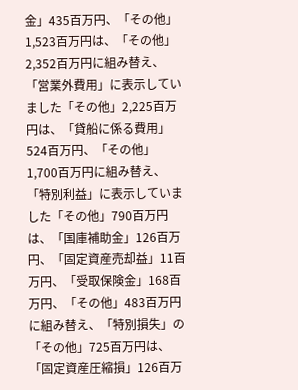金」435百万円、「その他」1,523百万円は、「その他」2,352百万円に組み替え、「営業外費用」に表示していました「その他」2,225百万円は、「貸船に係る費用」524百万円、「その他」1,700百万円に組み替え、「特別利益」に表示していました「その他」790百万円は、「国庫補助金」126百万円、「固定資産売却益」11百万円、「受取保険金」168百万円、「その他」483百万円に組み替え、「特別損失」の「その他」725百万円は、「固定資産圧縮損」126百万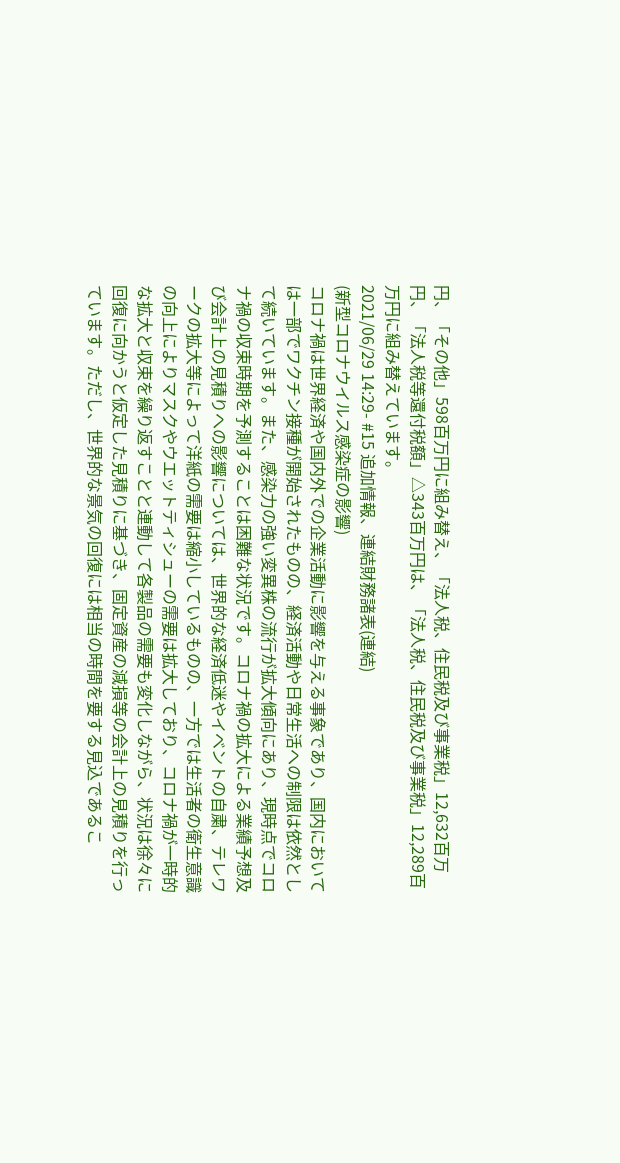円、「その他」598百万円に組み替え、「法人税、住民税及び事業税」12,632百万円、「法人税等還付税額」△343百万円は、「法人税、住民税及び事業税」12,289百万円に組み替えています。
2021/06/29 14:29- #15 追加情報、連結財務諸表(連結)
(新型コロナウイルス感染症の影響)
コロナ禍は世界経済や国内外での企業活動に影響を与える事象であり、国内においては一部でワクチン接種が開始されたものの、経済活動や日常生活への制限は依然として続いています。また、感染力の強い変異株の流行が拡大傾向にあり、現時点でコロナ禍の収束時期を予測することは困難な状況です。コロナ禍の拡大による業績予想及び会計上の見積りへの影響については、世界的な経済低迷やイベントの自粛、テレワークの拡大等によって洋紙の需要は縮小しているものの、一方では生活者の衛生意識の向上によりマスクやウエットティシューの需要は拡大しており、コロナ禍が一時的な拡大と収束を繰り返すことと連動して各製品の需要も変化しながら、状況は徐々に回復に向かうと仮定した見積りに基づき、固定資産の減損等の会計上の見積りを行っています。ただし、世界的な景気の回復には相当の時間を要する見込であるこ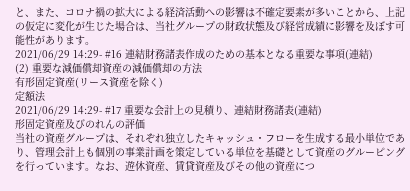と、また、コロナ禍の拡大による経済活動への影響は不確定要素が多いことから、上記の仮定に変化が生じた場合は、当社グループの財政状態及び経営成績に影響を及ぼす可能性があります。
2021/06/29 14:29- #16 連結財務諸表作成のための基本となる重要な事項(連結)
(2) 重要な減価償却資産の減価償却の方法
有形固定資産(リース資産を除く)
定額法
2021/06/29 14:29- #17 重要な会計上の見積り、連結財務諸表(連結)
形固定資産及びのれんの評価
当社の資産グループは、それぞれ独立したキャッシュ・フローを生成する最小単位であり、管理会計上も個別の事業計画を策定している単位を基礎として資産のグルーピングを行っています。なお、遊休資産、賃貸資産及びその他の資産につ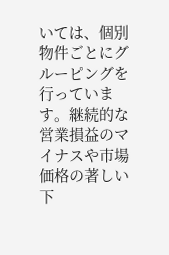いては、個別物件ごとにグルーピングを行っています。継続的な営業損益のマイナスや市場価格の著しい下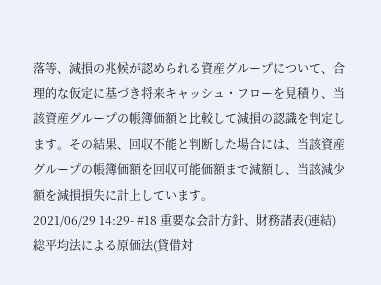落等、減損の兆候が認められる資産グループについて、合理的な仮定に基づき将来キャッシュ・フローを見積り、当該資産グループの帳簿価額と比較して減損の認識を判定します。その結果、回収不能と判断した場合には、当該資産グループの帳簿価額を回収可能価額まで減額し、当該減少額を減損損失に計上しています。
2021/06/29 14:29- #18 重要な会計方針、財務諸表(連結)
総平均法による原価法(貸借対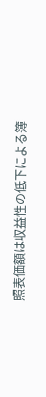照表価額は収益性の低下による簿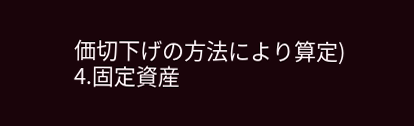価切下げの方法により算定)
4.固定資産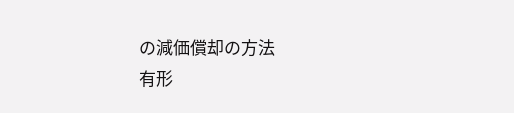の減価償却の方法
有形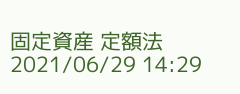固定資産 定額法
2021/06/29 14:29